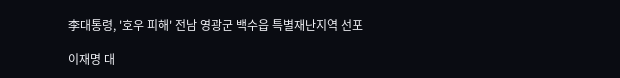李대통령, '호우 피해' 전남 영광군 백수읍 특별재난지역 선포

이재명 대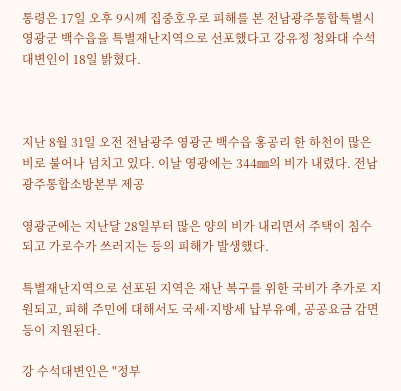통령은 17일 오후 9시께 집중호우로 피해를 본 전남광주통합특별시 영광군 백수읍을 특별재난지역으로 선포했다고 강유정 청와대 수석대변인이 18일 밝혔다.



지난 8월 31일 오전 전남광주 영광군 백수읍 홍공리 한 하천이 많은 비로 불어나 넘치고 있다. 이날 영광에는 344㎜의 비가 내렸다. 전남광주통합소방본부 제공

영광군에는 지난달 28일부터 많은 양의 비가 내리면서 주택이 침수되고 가로수가 쓰러지는 등의 피해가 발생했다.

특별재난지역으로 선포된 지역은 재난 복구를 위한 국비가 추가로 지원되고, 피해 주민에 대해서도 국세·지방세 납부유예, 공공요금 감면 등이 지원된다.

강 수석대변인은 "정부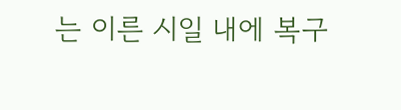는 이른 시일 내에 복구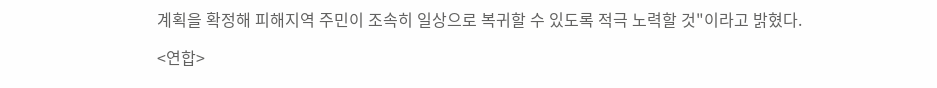계획을 확정해 피해지역 주민이 조속히 일상으로 복귀할 수 있도록 적극 노력할 것"이라고 밝혔다.

<연합>